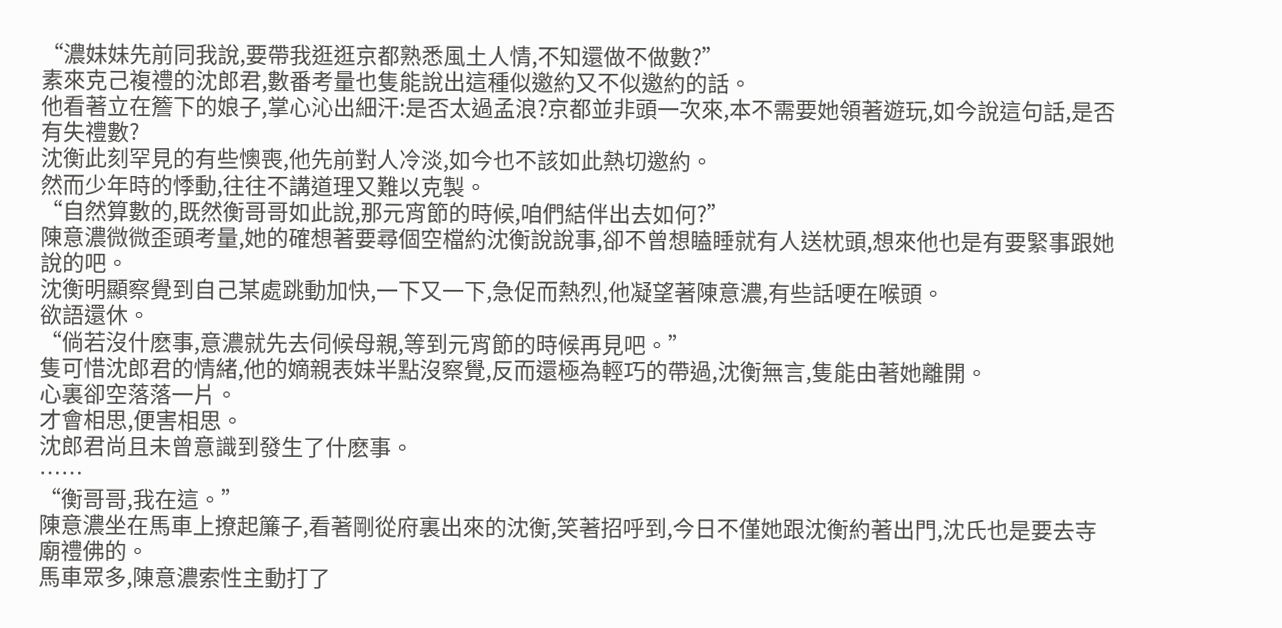“濃妹妹先前同我說,要帶我逛逛京都熟悉風土人情,不知還做不做數?”
素來克己複禮的沈郎君,數番考量也隻能說出這種似邀約又不似邀約的話。
他看著立在簷下的娘子,掌心沁出細汗:是否太過孟浪?京都並非頭一次來,本不需要她領著遊玩,如今說這句話,是否有失禮數?
沈衡此刻罕見的有些懊喪,他先前對人冷淡,如今也不該如此熱切邀約。
然而少年時的悸動,往往不講道理又難以克製。
“自然算數的,既然衡哥哥如此說,那元宵節的時候,咱們結伴出去如何?”
陳意濃微微歪頭考量,她的確想著要尋個空檔約沈衡說說事,卻不曾想瞌睡就有人送枕頭,想來他也是有要緊事跟她說的吧。
沈衡明顯察覺到自己某處跳動加快,一下又一下,急促而熱烈,他凝望著陳意濃,有些話哽在喉頭。
欲語還休。
“倘若沒什麽事,意濃就先去伺候母親,等到元宵節的時候再見吧。”
隻可惜沈郎君的情緒,他的嫡親表妹半點沒察覺,反而還極為輕巧的帶過,沈衡無言,隻能由著她離開。
心裏卻空落落一片。
才會相思,便害相思。
沈郎君尚且未曾意識到發生了什麽事。
……
“衡哥哥,我在這。”
陳意濃坐在馬車上撩起簾子,看著剛從府裏出來的沈衡,笑著招呼到,今日不僅她跟沈衡約著出門,沈氏也是要去寺廟禮佛的。
馬車眾多,陳意濃索性主動打了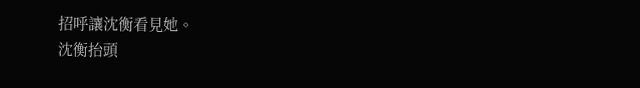招呼讓沈衡看見她。
沈衡抬頭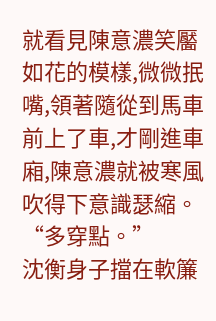就看見陳意濃笑靨如花的模樣,微微抿嘴,領著隨從到馬車前上了車,才剛進車廂,陳意濃就被寒風吹得下意識瑟縮。
“多穿點。”
沈衡身子擋在軟簾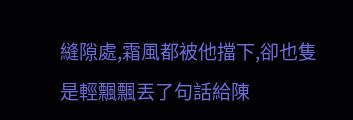縫隙處,霜風都被他擋下,卻也隻是輕飄飄丟了句話給陳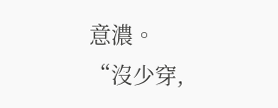意濃。
“沒少穿,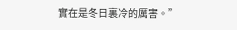實在是冬日裏冷的厲害。”